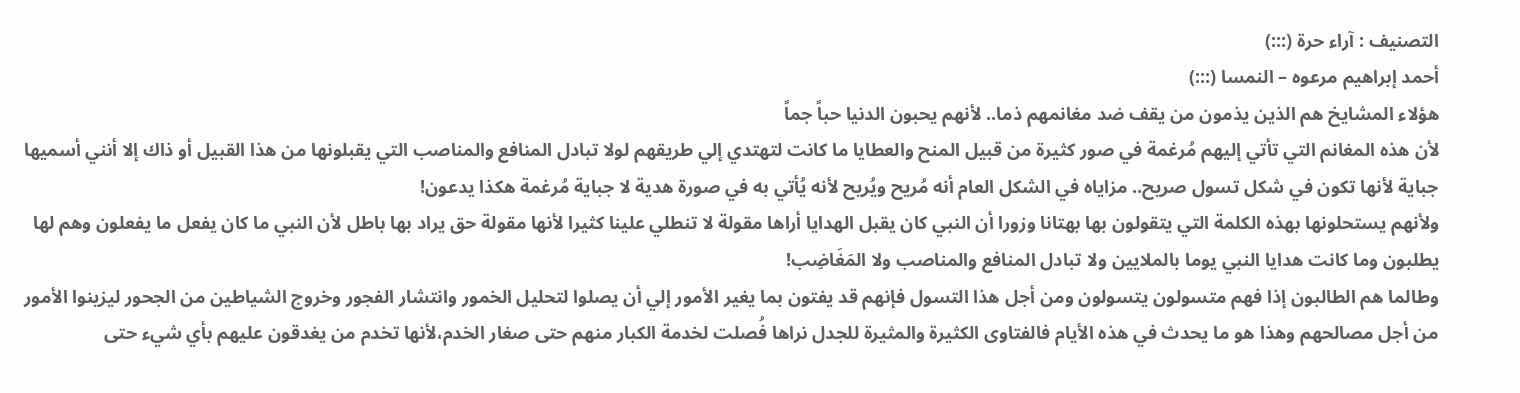التصنيف : آراء حرة (:::)
أحمد إبراهيم مرعوه – النمسا (:::)
هؤلاء المشايخ هم الذين يذمون من يقف ضد مغانمهم ذما.. لأنهم يحبون الدنيا حباً جماً
لأن هذه المغانم التي تأتي إليهم مُرغمة في صور كثيرة من قبيل المنح والعطايا ما كانت لتهتدي إلي طريقهم لولا تبادل المنافع والمناصب التي يقبلونها من هذا القبيل أو ذاك إلا أنني أسميها جباية لأنها تكون في شكل تسول صريح.. مزاياه في الشكل العام أنه مُريح ويُريح لأنه يُأتي به في صورة هدية لا جباية مُرغمة هكذا يدعون!
ولأنهم يستحلونها بهذه الكلمة التي يتقولون بها بهتانا وزورا أن النبي كان يقبل الهدايا أراها مقولة لا تنطلي علينا كثيرا لأنها مقولة حق يراد بها باطل لأن النبي ما كان يفعل ما يفعلون وهم لها يطلبون وما كانت هدايا النبي يوما بالملايين ولا تبادل المنافع والمناصب ولا المَغَاضِب!
وطالما هم الطالبون إذا فهم متسولون يتسولون ومن أجل هذا التسول فإنهم قد يفتون بما يغير الأمور إلي أن يصلوا لتحليل الخمور وانتشار الفجور وخروج الشياطين من الجحور ليزينوا الأمور من أجل مصالحهم وهذا هو ما يحدث في هذه الأيام فالفتاوى الكثيرة والمثيرة للجدل نراها فُصلت لخدمة الكبار منهم حتى صغار الخدم،لأنها تخدم من يغدقون عليهم بأي شيء حتى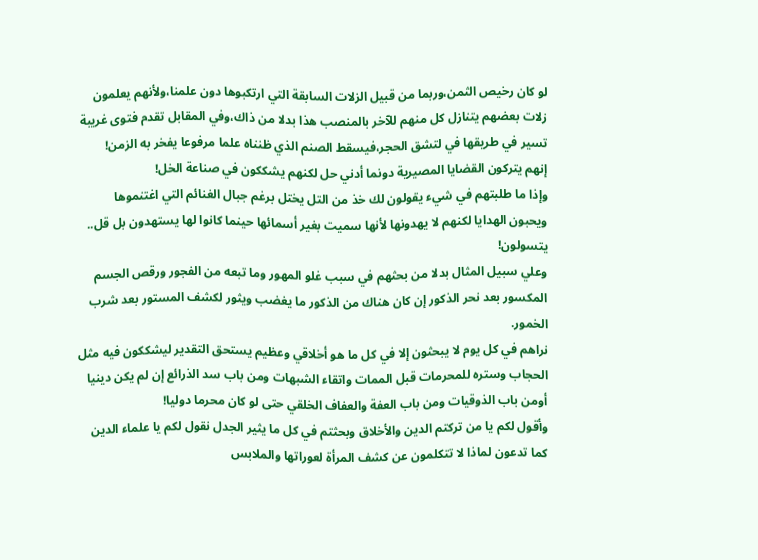لو كان رخيص الثمن،وربما من قبيل الزلات السابقة التي ارتكبوها دون علمنا،ولأنهم يعلمون زلات بعضهم يتنازل كل منهم للآخر بالمنصب هذا بدلا من ذاك،وفي المقابل تقدم فتوى غريبة تسير في طريقها في لتشق الحجر،فيسقط الصنم الذي ظنناه علما مرفوعا يفخر به الزمن!
إنهم يتركون القضايا المصيرية دونما أدني حل لكنهم يشككون في صناعة الخل!
وإذا ما طلبتهم في شيء يقولون لك خذ من التل يختل برغم جبال الغنائم التي اغتنموها ويحبون الهدايا لكنهم لا يهدونها لأنها سميت بغير أسمائها حينما كانوا لها يستهدون بل قل.. يتسولون!
وعلي سبيل المثال بدلا من بحثهم في سبب غلو المهور وما تبعه من الفجور ورقص الجسم المكسور بعد نحر الذكور إن كان هناك من الذكور ما يغضب ويثور لكشف المستور بعد شرب الخمور.
نراهم في كل يوم لا يبحثون إلا في كل ما هو أخلاقي وعظيم يستحق التقدير ليشككون فيه مثل الحجاب وستره للمحرمات قبل الممات واتقاء الشبهات ومن باب سد الذرائع إن لم يكن دينيا أومن باب الذوقيات ومن باب العفة والعفاف الخلقي حتى لو كان محرما دوليا!
وأقول لكم يا من تركتم الدين والأخلاق وبحثتم في كل ما يثير الجدل نقول لكم يا علماء الدين كما تدعون لماذا لا تتكلمون عن كشف المرأة لعوراتها والملابس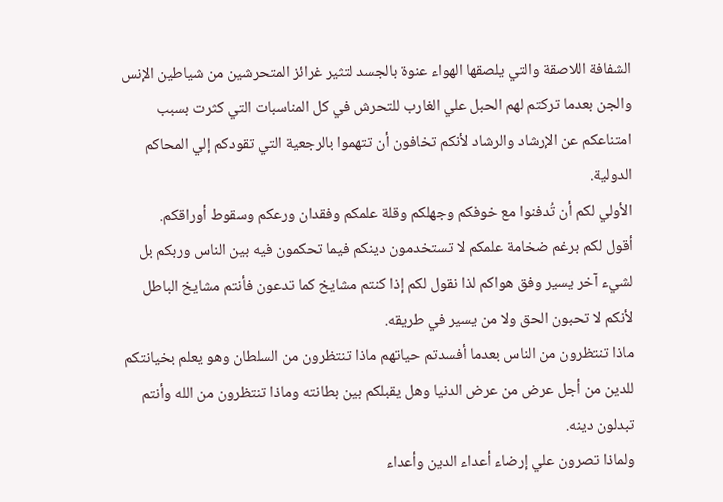الشفافة اللاصقة والتي يلصقها الهواء عنوة بالجسد لتثير غرائز المتحرشين من شياطين الإنس والجن بعدما تركتم لهم الحبل علي الغارب للتحرش في كل المناسبات التي كثرت بسبب امتناعكم عن الإرشاد والرشاد لأنكم تخافون أن تتهموا بالرجعية التي تقودكم إلي المحاكم الدولية.
الأولي لكم أن تُدفنوا مع خوفكم وجهلكم وقلة علمكم وفقدان ورعكم وسقوط أوراقكم.
أقول لكم برغم ضخامة علمكم لا تستخدمون دينكم فيما تحكمون فيه بين الناس وربكم بل لشيء آخر يسير وفق هواكم لذا نقول لكم إذا كنتم مشايخ كما تدعون فأنتم مشايخ الباطل لأنكم لا تحبون الحق ولا من يسير في طريقه.
ماذا تنتظرون من الناس بعدما أفسدتم حياتهم ماذا تنتظرون من السلطان وهو يعلم بخيانتكم للدين من أجل عرض من عرض الدنيا وهل يقبلكم بين بطانته وماذا تنتظرون من الله وأنتم تبدلون دينه.
ولماذا تصرون علي إرضاء أعداء الدين وأعداء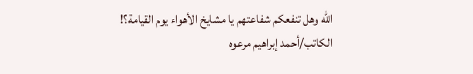الله وهل تنفعكم شفاعتهم يا مشايخ الأهواء يوم القيامة؟!
الكاتب/أحمد إبراهيم مرعوه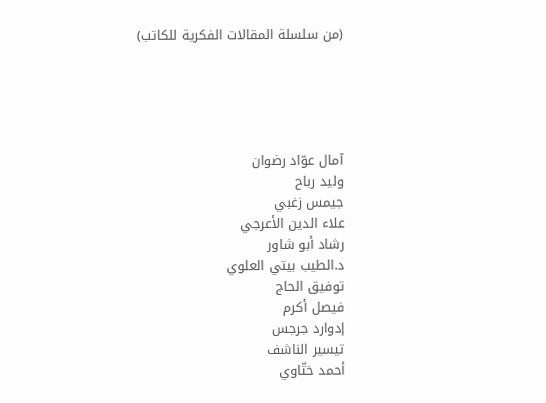(من سلسلة المقالات الفكرية للكاتب)





آمال عوّاد رضوان
وليد رباح
جيمس زغبي
علاء الدين الأعرجي
رشاد أبو شاور
د.الطيب بيتي العلوي
توفيق الحاج
فيصل أكرم
إدوارد جرجس
تيسير الناشف
أحمد ختّاوي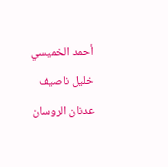أحمد الخميسي
خليل ناصيف
عدنان الروسان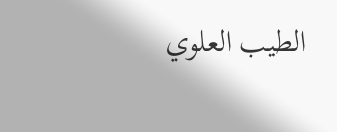الطيب العلوي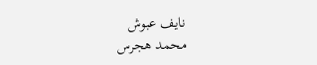نايف عبوش
محمد هجرس